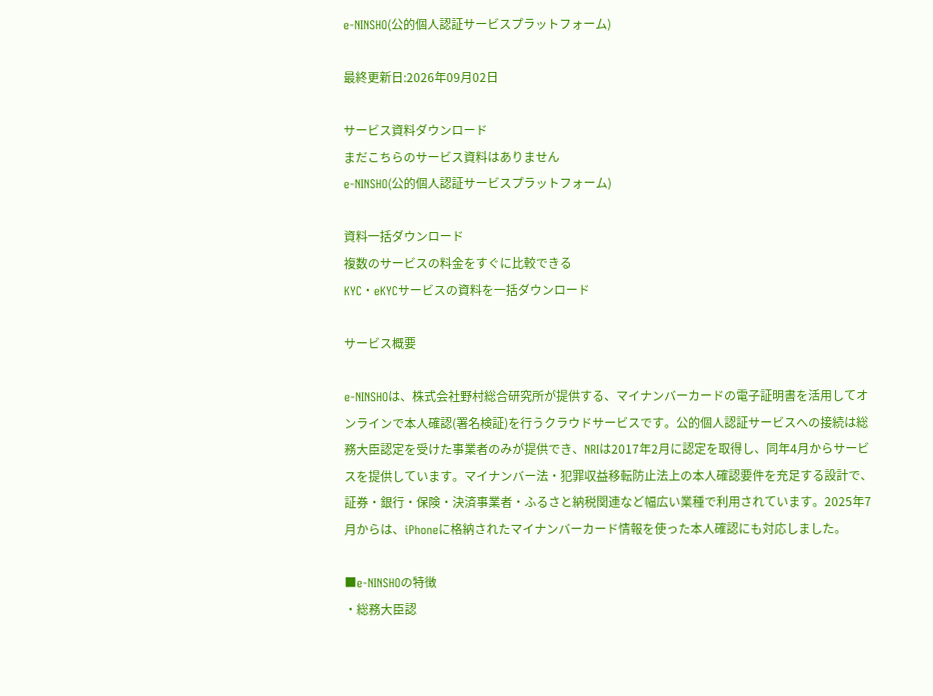e-NINSHO(公的個人認証サービスプラットフォーム)

最終更新日:2026年09月02日

サービス資料ダウンロード
まだこちらのサービス資料はありません
e-NINSHO(公的個人認証サービスプラットフォーム)

資料一括ダウンロード
複数のサービスの料金をすぐに比較できる
KYC・eKYCサービスの資料を一括ダウンロード

サービス概要

e-NINSHOは、株式会社野村総合研究所が提供する、マイナンバーカードの電子証明書を活用してオンラインで本人確認(署名検証)を行うクラウドサービスです。公的個人認証サービスへの接続は総務大臣認定を受けた事業者のみが提供でき、NRIは2017年2月に認定を取得し、同年4月からサービスを提供しています。マイナンバー法・犯罪収益移転防止法上の本人確認要件を充足する設計で、証券・銀行・保険・決済事業者・ふるさと納税関連など幅広い業種で利用されています。2025年7月からは、iPhoneに格納されたマイナンバーカード情報を使った本人確認にも対応しました。

■e-NINSHOの特徴
・総務大臣認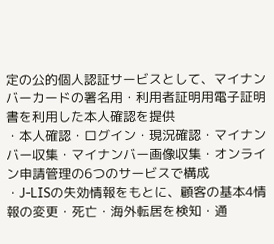定の公的個人認証サービスとして、マイナンバーカードの署名用・利用者証明用電子証明書を利用した本人確認を提供
・本人確認・ログイン・現況確認・マイナンバー収集・マイナンバー画像収集・オンライン申請管理の6つのサービスで構成
・J-LISの失効情報をもとに、顧客の基本4情報の変更・死亡・海外転居を検知・通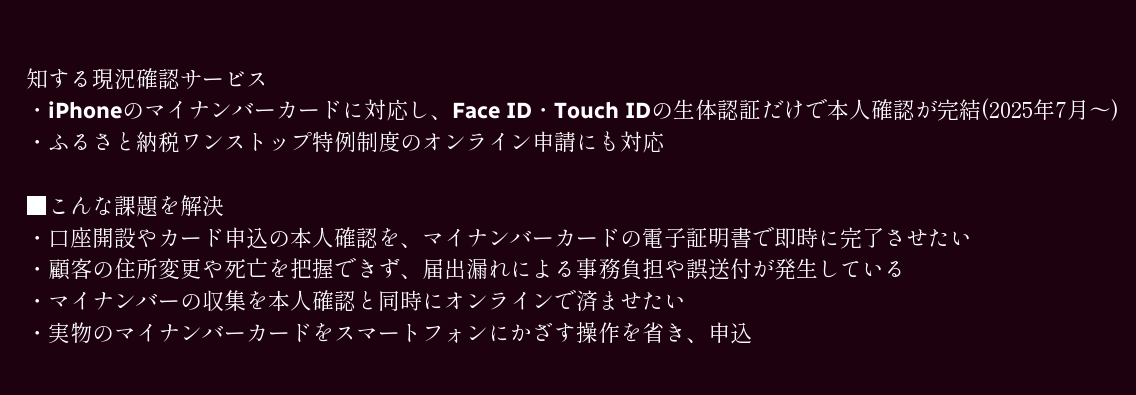知する現況確認サービス
・iPhoneのマイナンバーカードに対応し、Face ID・Touch IDの生体認証だけで本人確認が完結(2025年7月〜)
・ふるさと納税ワンストップ特例制度のオンライン申請にも対応

■こんな課題を解決
・口座開設やカード申込の本人確認を、マイナンバーカードの電子証明書で即時に完了させたい
・顧客の住所変更や死亡を把握できず、届出漏れによる事務負担や誤送付が発生している
・マイナンバーの収集を本人確認と同時にオンラインで済ませたい
・実物のマイナンバーカードをスマートフォンにかざす操作を省き、申込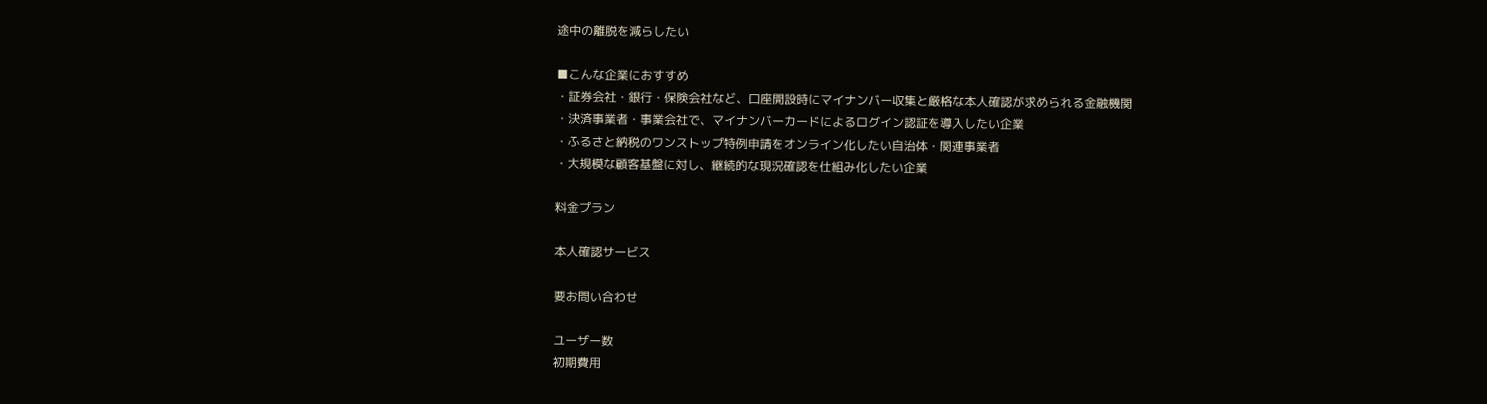途中の離脱を減らしたい

■こんな企業におすすめ
・証券会社・銀行・保険会社など、口座開設時にマイナンバー収集と厳格な本人確認が求められる金融機関
・決済事業者・事業会社で、マイナンバーカードによるログイン認証を導入したい企業
・ふるさと納税のワンストップ特例申請をオンライン化したい自治体・関連事業者
・大規模な顧客基盤に対し、継続的な現況確認を仕組み化したい企業

料金プラン

本人確認サービス

要お問い合わせ

ユーザー数
初期費用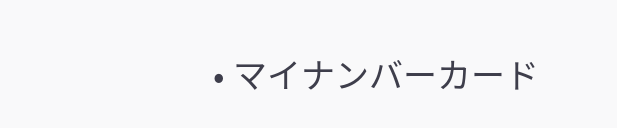• マイナンバーカード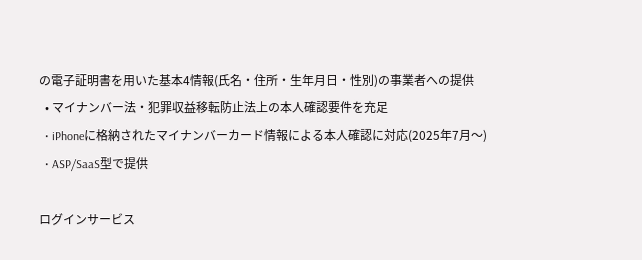の電子証明書を用いた基本4情報(氏名・住所・生年月日・性別)の事業者への提供
  • マイナンバー法・犯罪収益移転防止法上の本人確認要件を充足
  • iPhoneに格納されたマイナンバーカード情報による本人確認に対応(2025年7月〜)
  • ASP/SaaS型で提供

ログインサービス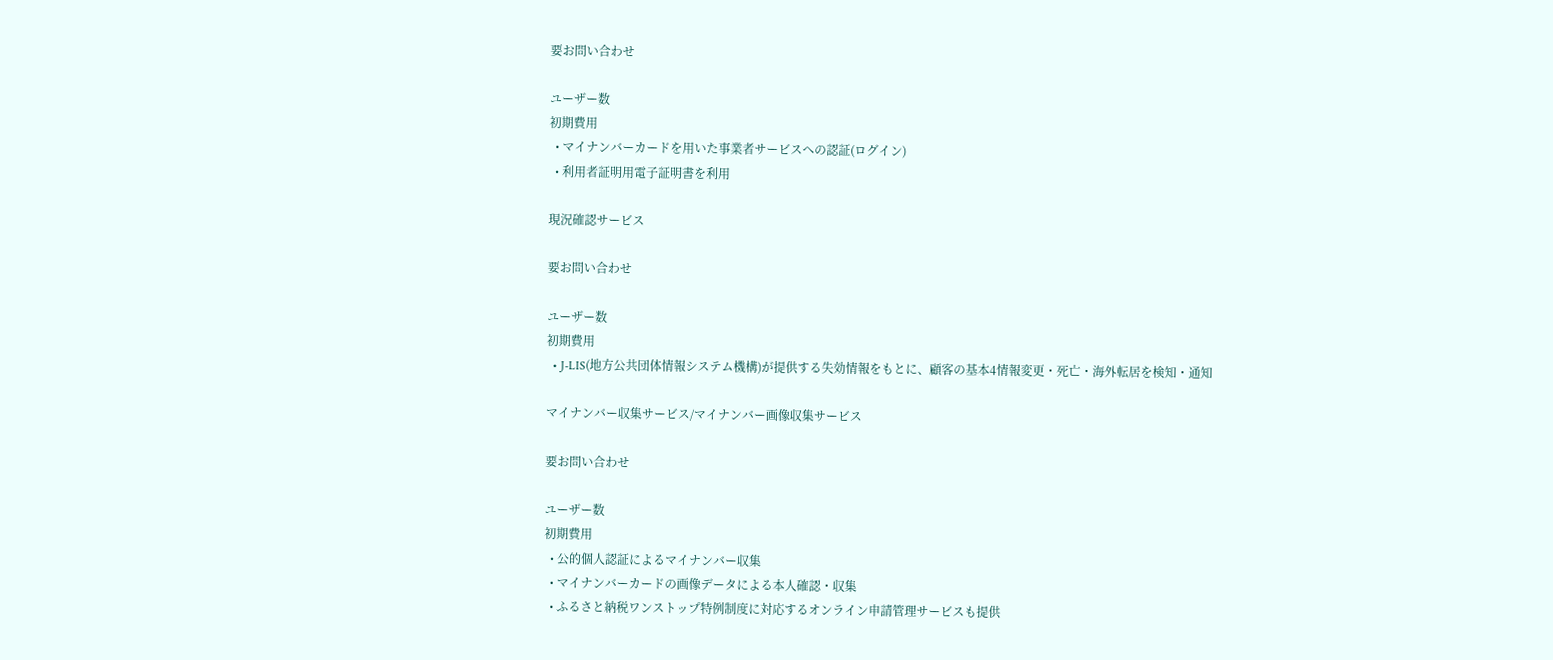要お問い合わせ

ユーザー数
初期費用
  • マイナンバーカードを用いた事業者サービスへの認証(ログイン)
  • 利用者証明用電子証明書を利用

現況確認サービス

要お問い合わせ

ユーザー数
初期費用
  • J-LIS(地方公共団体情報システム機構)が提供する失効情報をもとに、顧客の基本4情報変更・死亡・海外転居を検知・通知

マイナンバー収集サービス/マイナンバー画像収集サービス

要お問い合わせ

ユーザー数
初期費用
  • 公的個人認証によるマイナンバー収集
  • マイナンバーカードの画像データによる本人確認・収集
  • ふるさと納税ワンストップ特例制度に対応するオンライン申請管理サービスも提供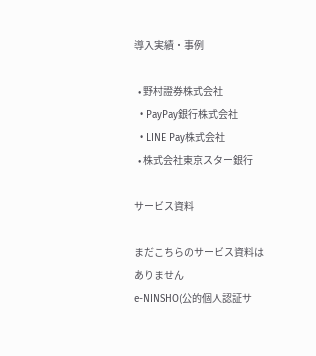導入実績・事例

  • 野村證券株式会社
  • PayPay銀行株式会社
  • LINE Pay株式会社
  • 株式会社東京スター銀行

サービス資料

まだこちらのサービス資料はありません
e-NINSHO(公的個人認証サ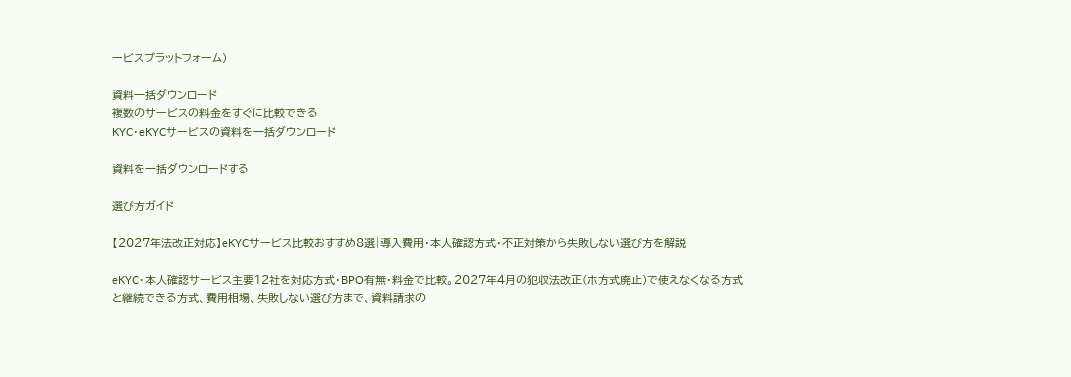ービスプラットフォーム)

資料一括ダウンロード
複数のサービスの料金をすぐに比較できる
KYC・eKYCサービスの資料を一括ダウンロード

資料を一括ダウンロードする

選び方ガイド

【2027年法改正対応】eKYCサービス比較おすすめ8選|導入費用・本人確認方式・不正対策から失敗しない選び方を解説

eKYC・本人確認サービス主要12社を対応方式・BPO有無・料金で比較。2027年4月の犯収法改正(ホ方式廃止)で使えなくなる方式と継続できる方式、費用相場、失敗しない選び方まで、資料請求の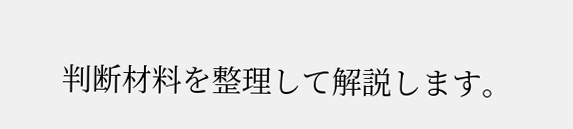判断材料を整理して解説します。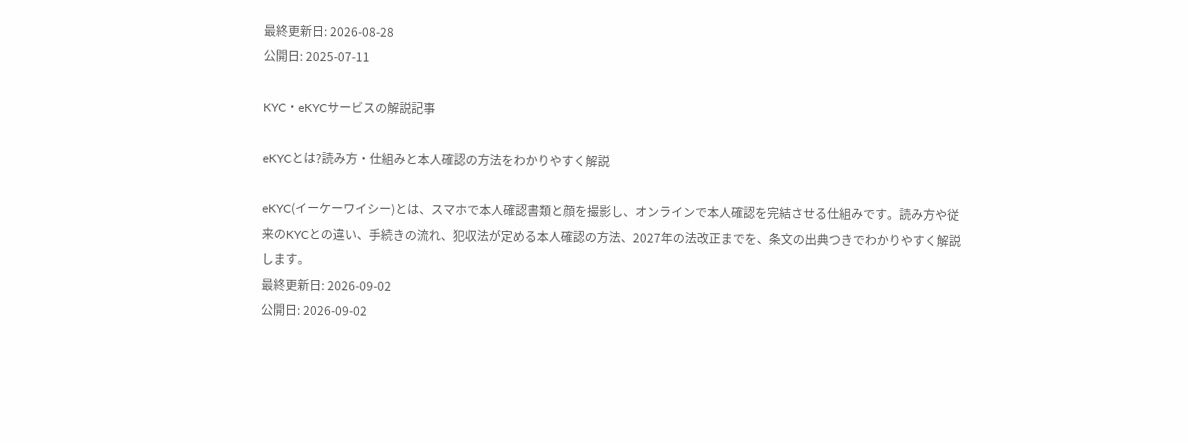最終更新日: 2026-08-28
公開日: 2025-07-11

KYC・eKYCサービスの解説記事

eKYCとは?読み方・仕組みと本人確認の方法をわかりやすく解説

eKYC(イーケーワイシー)とは、スマホで本人確認書類と顔を撮影し、オンラインで本人確認を完結させる仕組みです。読み方や従来のKYCとの違い、手続きの流れ、犯収法が定める本人確認の方法、2027年の法改正までを、条文の出典つきでわかりやすく解説します。
最終更新日: 2026-09-02
公開日: 2026-09-02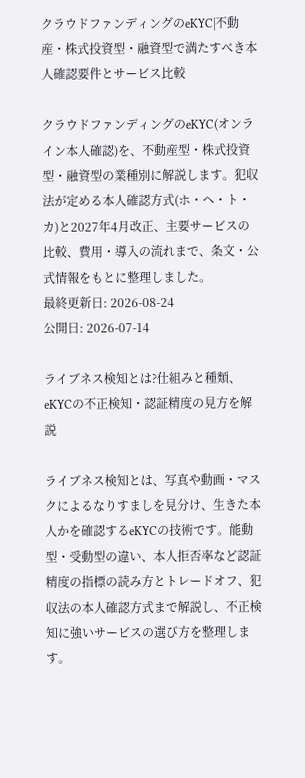クラウドファンディングのeKYC|不動産・株式投資型・融資型で満たすべき本人確認要件とサービス比較

クラウドファンディングのeKYC(オンライン本人確認)を、不動産型・株式投資型・融資型の業種別に解説します。犯収法が定める本人確認方式(ホ・ヘ・ト・カ)と2027年4月改正、主要サービスの比較、費用・導入の流れまで、条文・公式情報をもとに整理しました。
最終更新日: 2026-08-24
公開日: 2026-07-14

ライブネス検知とは?仕組みと種類、eKYCの不正検知・認証精度の見方を解説

ライブネス検知とは、写真や動画・マスクによるなりすましを見分け、生きた本人かを確認するeKYCの技術です。能動型・受動型の違い、本人拒否率など認証精度の指標の読み方とトレードオフ、犯収法の本人確認方式まで解説し、不正検知に強いサービスの選び方を整理します。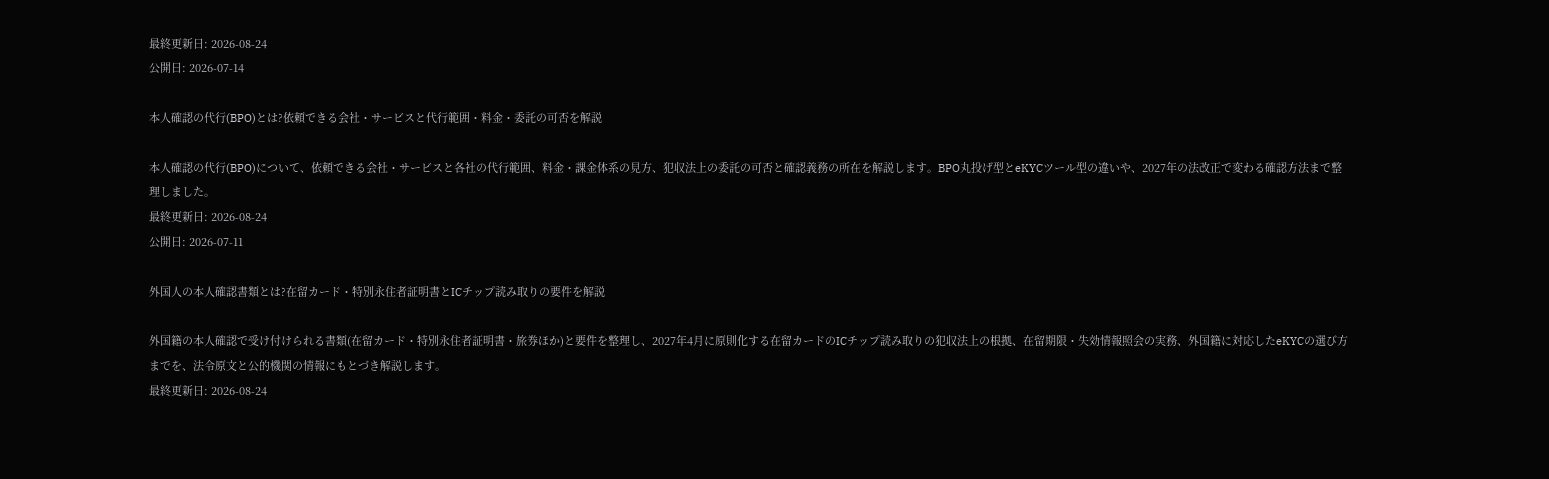最終更新日: 2026-08-24
公開日: 2026-07-14

本人確認の代行(BPO)とは?依頼できる会社・サービスと代行範囲・料金・委託の可否を解説

本人確認の代行(BPO)について、依頼できる会社・サービスと各社の代行範囲、料金・課金体系の見方、犯収法上の委託の可否と確認義務の所在を解説します。BPO丸投げ型とeKYCツール型の違いや、2027年の法改正で変わる確認方法まで整理しました。
最終更新日: 2026-08-24
公開日: 2026-07-11

外国人の本人確認書類とは?在留カード・特別永住者証明書とICチップ読み取りの要件を解説

外国籍の本人確認で受け付けられる書類(在留カード・特別永住者証明書・旅券ほか)と要件を整理し、2027年4月に原則化する在留カードのICチップ読み取りの犯収法上の根拠、在留期限・失効情報照会の実務、外国籍に対応したeKYCの選び方までを、法令原文と公的機関の情報にもとづき解説します。
最終更新日: 2026-08-24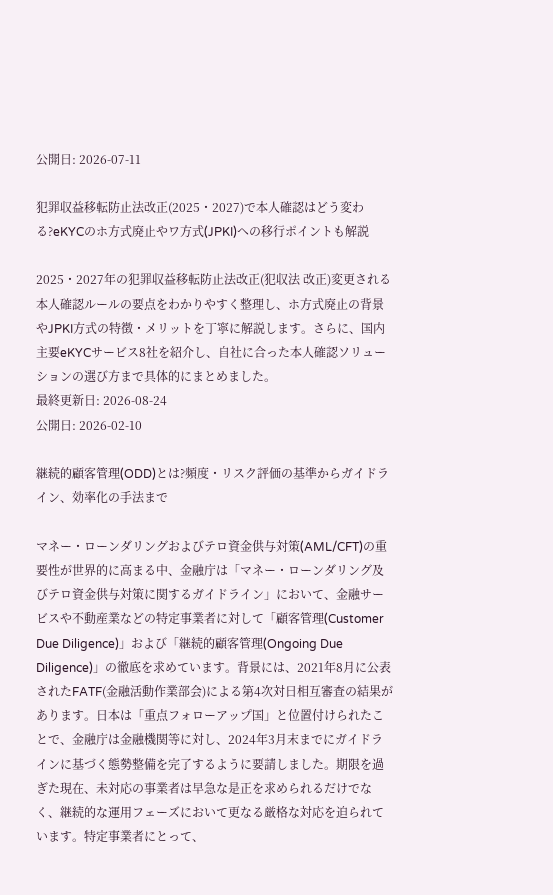公開日: 2026-07-11

犯罪収益移転防止法改正(2025・2027)で本人確認はどう変わる?eKYCのホ方式廃止やワ方式(JPKI)への移行ポイントも解説

2025・2027年の犯罪収益移転防止法改正(犯収法 改正)変更される本人確認ルールの要点をわかりやすく整理し、ホ方式廃止の背景やJPKI方式の特徴・メリットを丁寧に解説します。さらに、国内主要eKYCサービス8社を紹介し、自社に合った本人確認ソリューションの選び方まで具体的にまとめました。
最終更新日: 2026-08-24
公開日: 2026-02-10

継続的顧客管理(ODD)とは?頻度・リスク評価の基準からガイドライン、効率化の手法まで

マネー・ローンダリングおよびテロ資金供与対策(AML/CFT)の重要性が世界的に高まる中、金融庁は「マネー・ローンダリング及びテロ資金供与対策に関するガイドライン」において、金融サービスや不動産業などの特定事業者に対して「顧客管理(Customer Due Diligence)」および「継続的顧客管理(Ongoing Due Diligence)」の徹底を求めています。背景には、2021年8月に公表されたFATF(金融活動作業部会)による第4次対日相互審査の結果があります。日本は「重点フォローアップ国」と位置付けられたことで、金融庁は金融機関等に対し、2024年3月末までにガイドラインに基づく態勢整備を完了するように要請しました。期限を過ぎた現在、未対応の事業者は早急な是正を求められるだけでなく、継続的な運用フェーズにおいて更なる厳格な対応を迫られています。特定事業者にとって、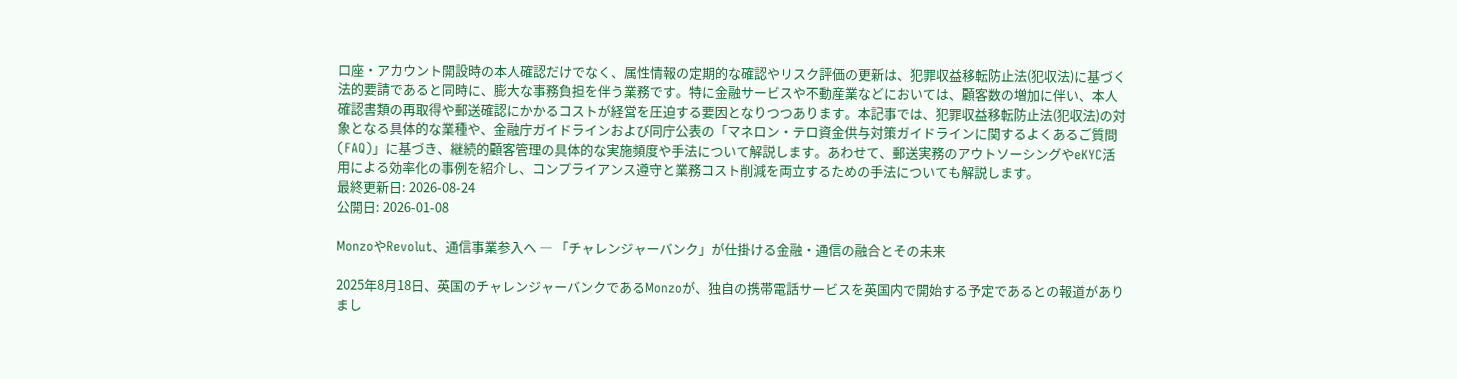口座・アカウント開設時の本人確認だけでなく、属性情報の定期的な確認やリスク評価の更新は、犯罪収益移転防止法(犯収法)に基づく法的要請であると同時に、膨大な事務負担を伴う業務です。特に金融サービスや不動産業などにおいては、顧客数の増加に伴い、本人確認書類の再取得や郵送確認にかかるコストが経営を圧迫する要因となりつつあります。本記事では、犯罪収益移転防止法(犯収法)の対象となる具体的な業種や、金融庁ガイドラインおよび同庁公表の「マネロン・テロ資金供与対策ガイドラインに関するよくあるご質問(FAQ)」に基づき、継続的顧客管理の具体的な実施頻度や手法について解説します。あわせて、郵送実務のアウトソーシングやeKYC活用による効率化の事例を紹介し、コンプライアンス遵守と業務コスト削減を両立するための手法についても解説します。
最終更新日: 2026-08-24
公開日: 2026-01-08

MonzoやRevolut、通信事業参入へ ― 「チャレンジャーバンク」が仕掛ける金融・通信の融合とその未来

2025年8月18日、英国のチャレンジャーバンクであるMonzoが、独自の携帯電話サービスを英国内で開始する予定であるとの報道がありまし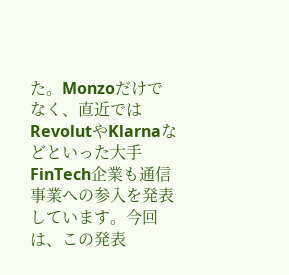た。Monzoだけでなく、直近ではRevolutやKlarnaなどといった大手FinTech企業も通信事業への参入を発表しています。今回は、この発表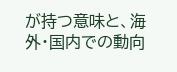が持つ意味と、海外・国内での動向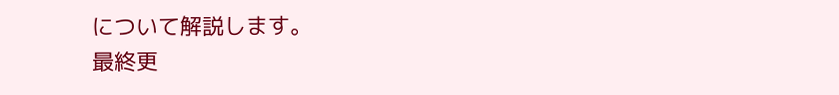について解説します。
最終更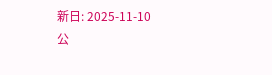新日: 2025-11-10
公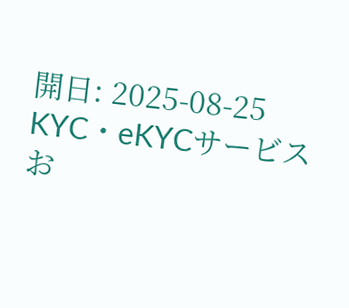開日: 2025-08-25
KYC・eKYCサービス
お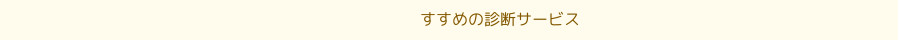すすめの診断サービス